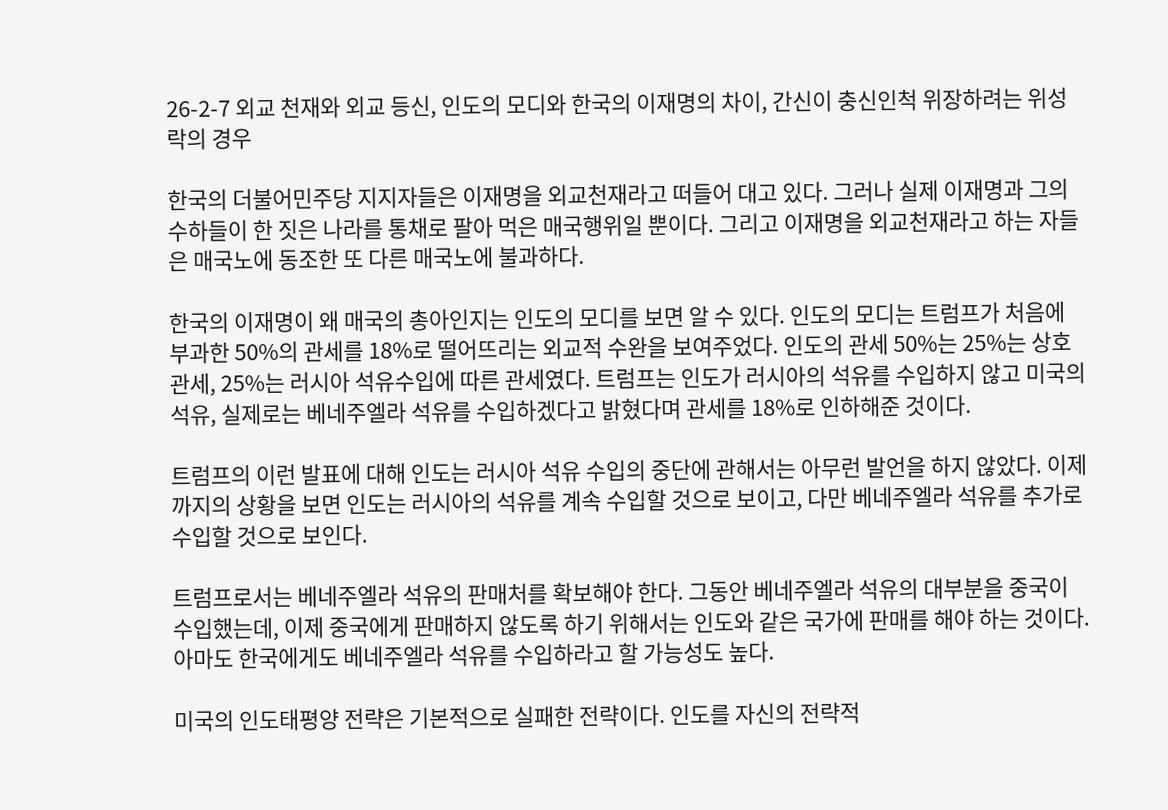26-2-7 외교 천재와 외교 등신, 인도의 모디와 한국의 이재명의 차이, 간신이 충신인척 위장하려는 위성락의 경우

한국의 더불어민주당 지지자들은 이재명을 외교천재라고 떠들어 대고 있다. 그러나 실제 이재명과 그의 수하들이 한 짓은 나라를 통채로 팔아 먹은 매국행위일 뿐이다. 그리고 이재명을 외교천재라고 하는 자들은 매국노에 동조한 또 다른 매국노에 불과하다.

한국의 이재명이 왜 매국의 총아인지는 인도의 모디를 보면 알 수 있다. 인도의 모디는 트럼프가 처음에 부과한 50%의 관세를 18%로 떨어뜨리는 외교적 수완을 보여주었다. 인도의 관세 50%는 25%는 상호관세, 25%는 러시아 석유수입에 따른 관세였다. 트럼프는 인도가 러시아의 석유를 수입하지 않고 미국의 석유, 실제로는 베네주엘라 석유를 수입하겠다고 밝혔다며 관세를 18%로 인하해준 것이다.

트럼프의 이런 발표에 대해 인도는 러시아 석유 수입의 중단에 관해서는 아무런 발언을 하지 않았다. 이제까지의 상황을 보면 인도는 러시아의 석유를 계속 수입할 것으로 보이고, 다만 베네주엘라 석유를 추가로 수입할 것으로 보인다.

트럼프로서는 베네주엘라 석유의 판매처를 확보해야 한다. 그동안 베네주엘라 석유의 대부분을 중국이 수입했는데, 이제 중국에게 판매하지 않도록 하기 위해서는 인도와 같은 국가에 판매를 해야 하는 것이다. 아마도 한국에게도 베네주엘라 석유를 수입하라고 할 가능성도 높다.

미국의 인도태평양 전략은 기본적으로 실패한 전략이다. 인도를 자신의 전략적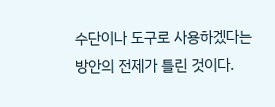수단이나 도구로 사용하겠다는 방안의 전제가 틀린 것이다.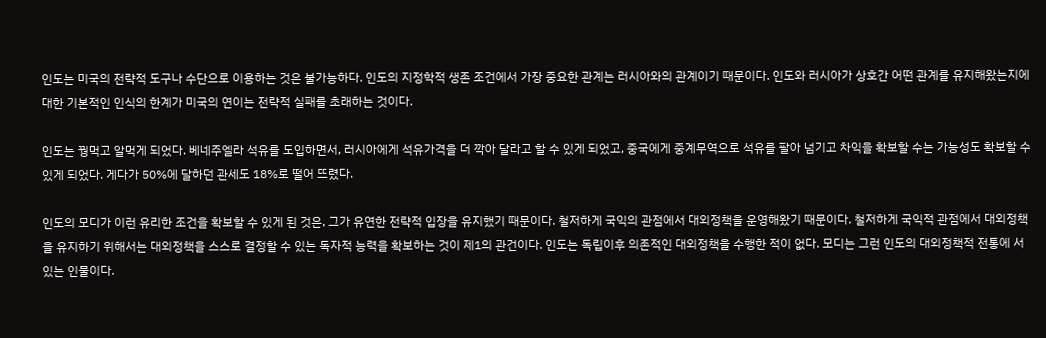인도는 미국의 전략적 도구나 수단으로 이용하는 것은 불가능하다. 인도의 지정학적 생존 조건에서 가장 중요한 관계는 러시아와의 관계이기 때문이다. 인도와 러시아가 상호간 어떤 관계를 유지해왔는지에 대한 기본적인 인식의 한계가 미국의 연이는 전략적 실패를 초래하는 것이다.

인도는 꿩먹고 알먹게 되었다. 베네주엘라 석유를 도입하면서, 러시아에게 석유가격을 더 깍아 달라고 할 수 있게 되었고, 중국에게 중계무역으로 석유를 팔아 넘기고 차익을 확보할 수는 가능성도 확보할 수 있게 되었다. 게다가 50%에 달하던 관세도 18%로 떨어 뜨렸다.

인도의 모디가 이런 유리한 조건을 확보할 수 있게 된 것은, 그가 유연한 전략적 입장을 유지했기 때문이다. 철저하게 국익의 관점에서 대외정책을 운영해왔기 때문이다. 철저하게 국익적 관점에서 대외정책을 유지하기 위해서는 대외정책을 스스로 결정할 수 있는 독자적 능력을 확보하는 것이 제1의 관건이다. 인도는 독립이후 의존적인 대외정책을 수행한 적이 없다. 모디는 그런 인도의 대외정책적 전통에 서 있는 인물이다.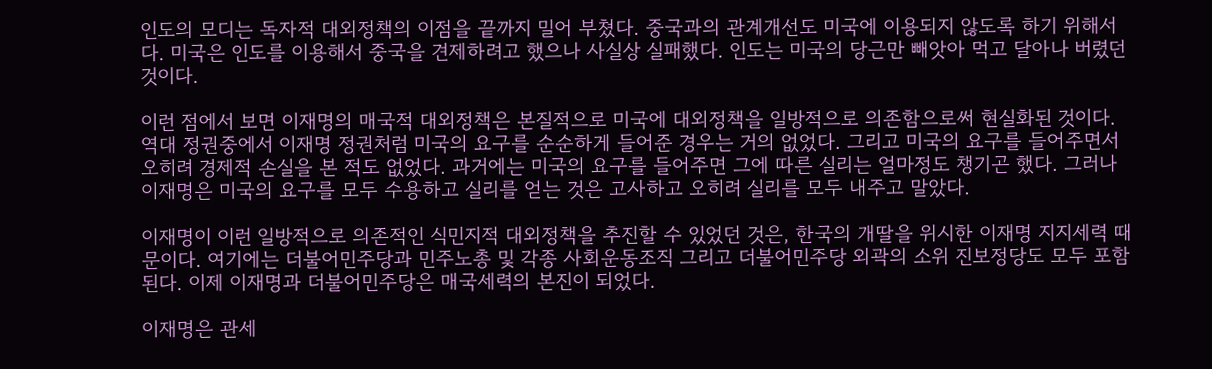인도의 모디는 독자적 대외정책의 이점을 끝까지 밀어 부쳤다. 중국과의 관계개선도 미국에 이용되지 않도록 하기 위해서다. 미국은 인도를 이용해서 중국을 견제하려고 했으나 사실상 실패했다. 인도는 미국의 당근만 빼앗아 먹고 달아나 버렸던 것이다.

이런 점에서 보면 이재명의 매국적 대외정책은 본질적으로 미국에 대외정책을 일방적으로 의존함으로써 현실화된 것이다. 역대 정권중에서 이재명 정권처럼 미국의 요구를 순순하게 들어준 경우는 거의 없었다. 그리고 미국의 요구를 들어주면서 오히려 경제적 손실을 본 적도 없었다. 과거에는 미국의 요구를 들어주면 그에 따른 실리는 얼마정도 챙기곤 했다. 그러나 이재명은 미국의 요구를 모두 수용하고 실리를 얻는 것은 고사하고 오히려 실리를 모두 내주고 말았다.

이재명이 이런 일방적으로 의존적인 식민지적 대외정책을 추진할 수 있었던 것은, 한국의 개딸을 위시한 이재명 지지세력 때문이다. 여기에는 더불어민주당과 민주노총 및 각종 사회운동조직 그리고 더불어민주당 외곽의 소위 진보정당도 모두 포함된다. 이제 이재명과 더불어민주당은 매국세력의 본진이 되었다.

이재명은 관세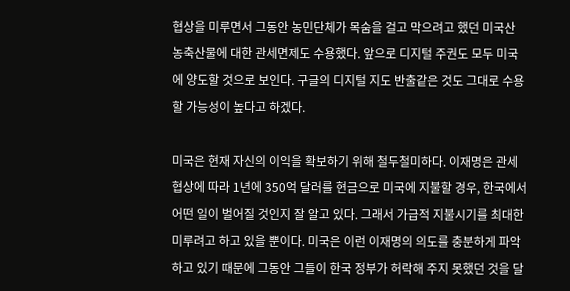협상을 미루면서 그동안 농민단체가 목숨을 걸고 막으려고 했던 미국산 농축산물에 대한 관세면제도 수용했다. 앞으로 디지털 주권도 모두 미국에 양도할 것으로 보인다. 구글의 디지털 지도 반출같은 것도 그대로 수용할 가능성이 높다고 하겠다.

미국은 현재 자신의 이익을 확보하기 위해 철두철미하다. 이재명은 관세협상에 따라 1년에 350억 달러를 현금으로 미국에 지불할 경우, 한국에서 어떤 일이 벌어질 것인지 잘 알고 있다. 그래서 가급적 지불시기를 최대한 미루려고 하고 있을 뿐이다. 미국은 이런 이재명의 의도를 충분하게 파악하고 있기 때문에 그동안 그들이 한국 정부가 허락해 주지 못했던 것을 달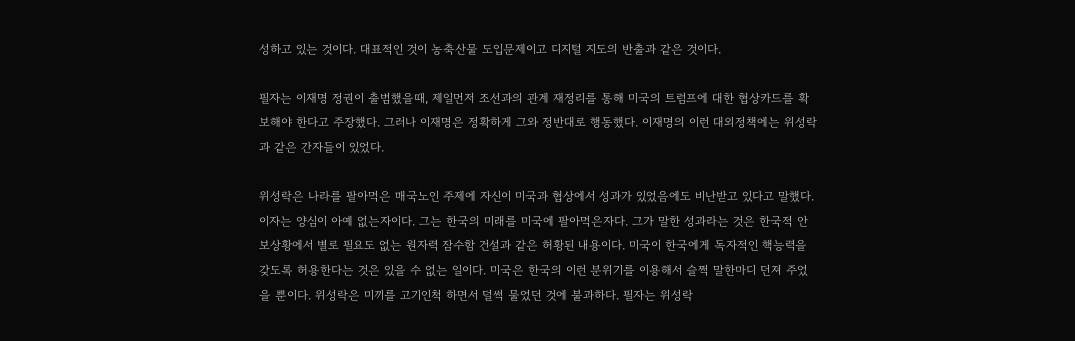성하고 있는 것이다. 대표적인 것이 농축산물 도입문제이고 디지털 지도의 반출과 같은 것이다.

필자는 이재명 정권이 출범했을때, 제일먼저 조선과의 관계 재정리를 통해 미국의 트럼프에 대한 협상카드를 확보해야 한다고 주장했다. 그러나 이재명은 정확하게 그와 정반대로 행동했다. 이재명의 이런 대외정책에는 위성락과 같은 간자들이 있었다.

위성락은 나라를 팔아먹은 매국노인 주제에 자신이 미국과 협상에서 성과가 있었음에도 비난받고 있다고 말했다. 이자는 양심이 아예 없는자이다. 그는 한국의 미래를 미국에 팔아먹은자다. 그가 말한 성과라는 것은 한국적 안보상황에서 별로 필요도 없는 원자력 잠수함 건설과 같은 허황된 내용이다. 미국이 한국에게 독자적인 핵능력을 갖도록 허용한다는 것은 있을 수 없는 일이다. 미국은 한국의 이런 분위기를 이용해서 슬쩍 말한마디 던져 주었을 뿐이다. 위성락은 미끼를 고기인척 하면서 덜썩 물었던 것에 불과하다. 필자는 위성락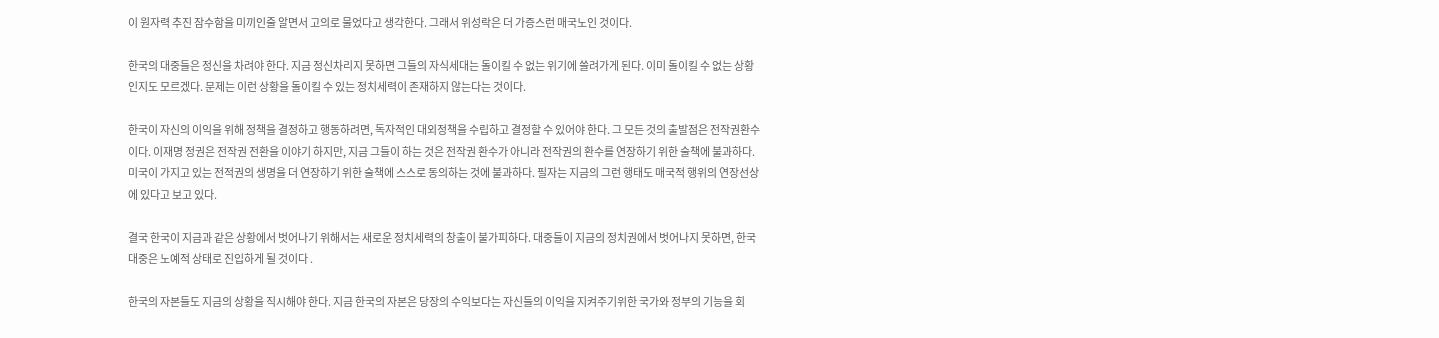이 원자력 추진 잠수함을 미끼인줄 알면서 고의로 물었다고 생각한다. 그래서 위성락은 더 가증스런 매국노인 것이다.

한국의 대중들은 정신을 차려야 한다. 지금 정신차리지 못하면 그들의 자식세대는 돌이킬 수 없는 위기에 쓸려가게 된다. 이미 돌이킬 수 없는 상황인지도 모르겠다. 문제는 이런 상황을 돌이킬 수 있는 정치세력이 존재하지 않는다는 것이다.

한국이 자신의 이익을 위해 정책을 결정하고 행동하려면, 독자적인 대외정책을 수립하고 결정할 수 있어야 한다. 그 모든 것의 출발점은 전작권환수이다. 이재명 정권은 전작권 전환을 이야기 하지만, 지금 그들이 하는 것은 전작권 환수가 아니라 전작권의 환수를 연장하기 위한 술책에 불과하다. 미국이 가지고 있는 전적권의 생명을 더 연장하기 위한 술책에 스스로 동의하는 것에 불과하다. 필자는 지금의 그런 행태도 매국적 행위의 연장선상에 있다고 보고 있다.

결국 한국이 지금과 같은 상황에서 벗어나기 위해서는 새로운 정치세력의 창출이 불가피하다. 대중들이 지금의 정치권에서 벗어나지 못하면, 한국 대중은 노예적 상태로 진입하게 될 것이다 .

한국의 자본들도 지금의 상황을 직시해야 한다. 지금 한국의 자본은 당장의 수익보다는 자신들의 이익을 지켜주기위한 국가와 정부의 기능을 회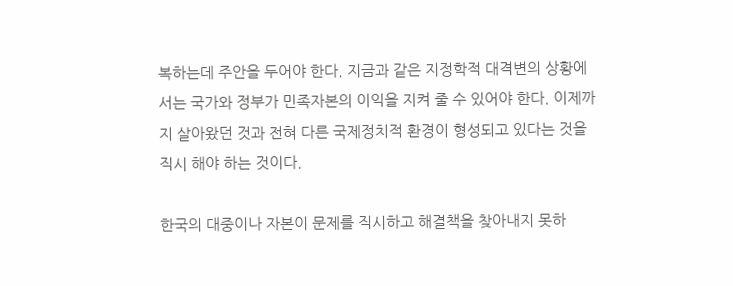복하는데 주안을 두어야 한다. 지금과 같은 지정학적 대격변의 상황에서는 국가와 정부가 민족자본의 이익을 지켜 줄 수 있어야 한다. 이제까지 살아왔던 것과 전혀 다른 국제정치적 환경이 형성되고 있다는 것을 직시 해야 하는 것이다.

한국의 대중이나 자본이 문제를 직시하고 해결책을 찾아내지 못하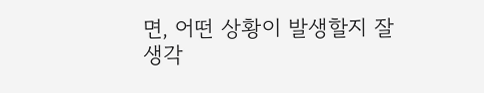면, 어떤 상황이 발생할지 잘 생각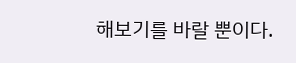해보기를 바랄 뿐이다.